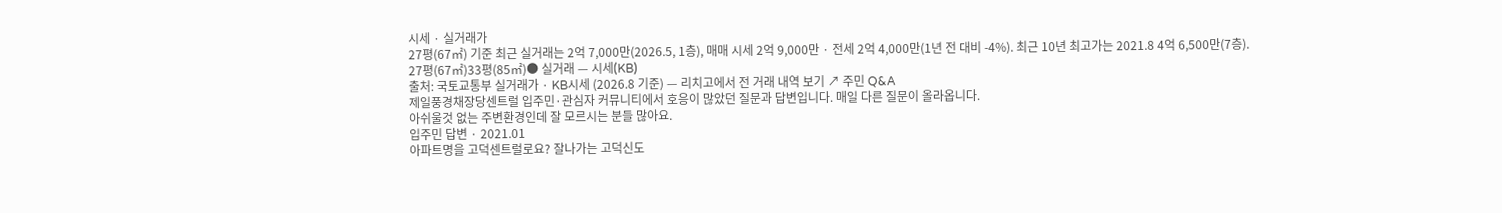시세 · 실거래가
27평(67㎡) 기준 최근 실거래는 2억 7,000만(2026.5, 1층), 매매 시세 2억 9,000만 · 전세 2억 4,000만(1년 전 대비 -4%). 최근 10년 최고가는 2021.8 4억 6,500만(7층).
27평(67㎡)33평(85㎡)● 실거래 — 시세(KB)
출처: 국토교통부 실거래가 · KB시세 (2026.8 기준) — 리치고에서 전 거래 내역 보기 ↗ 주민 Q&A
제일풍경채장당센트럴 입주민·관심자 커뮤니티에서 호응이 많았던 질문과 답변입니다. 매일 다른 질문이 올라옵니다.
아쉬울것 없는 주변환경인데 잘 모르시는 분들 많아요.
입주민 답변 · 2021.01
아파트명을 고덕센트럴로요? 잘나가는 고덕신도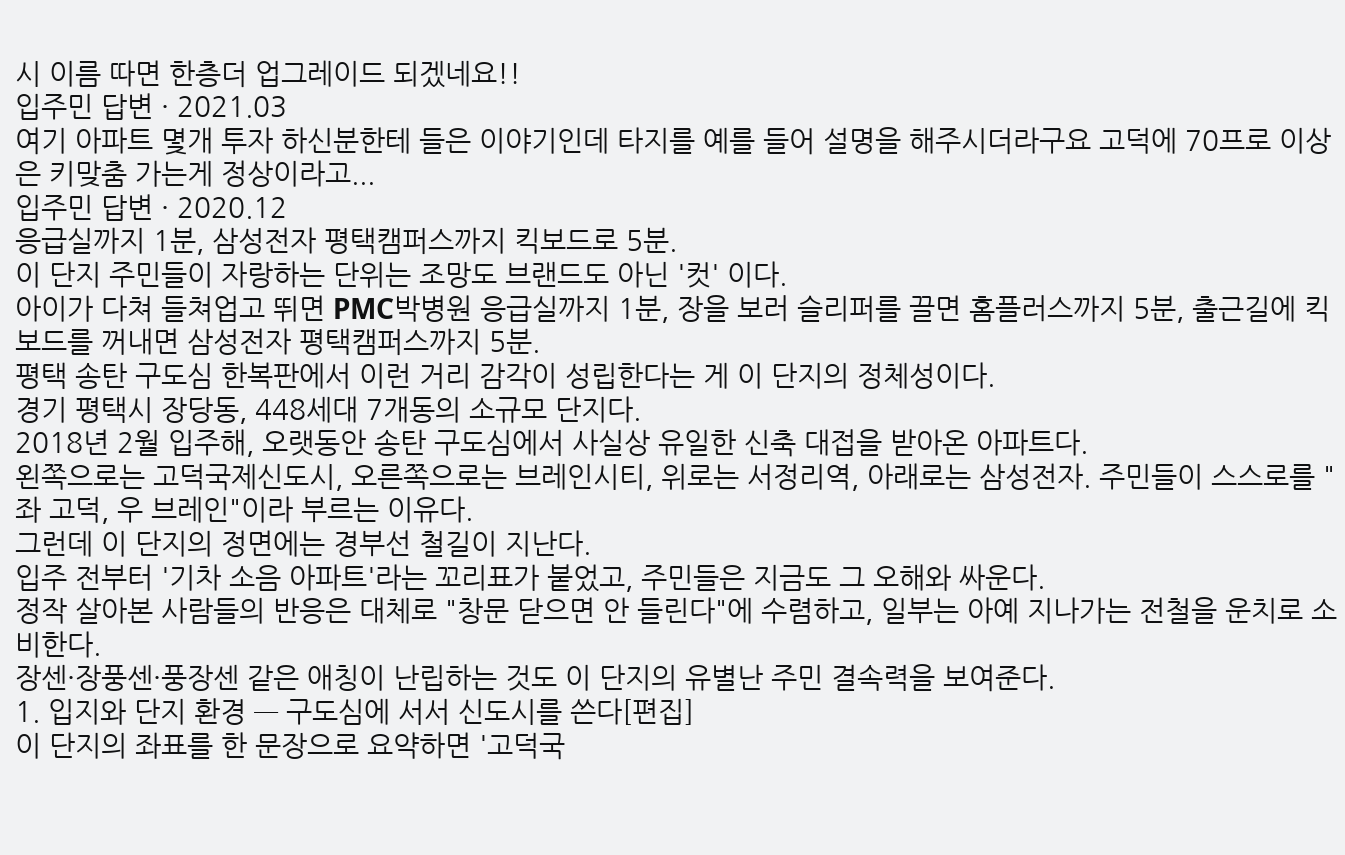시 이름 따면 한층더 업그레이드 되겠네요!!
입주민 답변 · 2021.03
여기 아파트 몇개 투자 하신분한테 들은 이야기인데 타지를 예를 들어 설명을 해주시더라구요 고덕에 70프로 이상은 키맞춤 가는게 정상이라고...
입주민 답변 · 2020.12
응급실까지 1분, 삼성전자 평택캠퍼스까지 킥보드로 5분.
이 단지 주민들이 자랑하는 단위는 조망도 브랜드도 아닌 '컷' 이다.
아이가 다쳐 들쳐업고 뛰면 PMC박병원 응급실까지 1분, 장을 보러 슬리퍼를 끌면 홈플러스까지 5분, 출근길에 킥보드를 꺼내면 삼성전자 평택캠퍼스까지 5분.
평택 송탄 구도심 한복판에서 이런 거리 감각이 성립한다는 게 이 단지의 정체성이다.
경기 평택시 장당동, 448세대 7개동의 소규모 단지다.
2018년 2월 입주해, 오랫동안 송탄 구도심에서 사실상 유일한 신축 대접을 받아온 아파트다.
왼쪽으로는 고덕국제신도시, 오른쪽으로는 브레인시티, 위로는 서정리역, 아래로는 삼성전자. 주민들이 스스로를 "좌 고덕, 우 브레인"이라 부르는 이유다.
그런데 이 단지의 정면에는 경부선 철길이 지난다.
입주 전부터 '기차 소음 아파트'라는 꼬리표가 붙었고, 주민들은 지금도 그 오해와 싸운다.
정작 살아본 사람들의 반응은 대체로 "창문 닫으면 안 들린다"에 수렴하고, 일부는 아예 지나가는 전철을 운치로 소비한다.
장센·장풍센·풍장센 같은 애칭이 난립하는 것도 이 단지의 유별난 주민 결속력을 보여준다.
1. 입지와 단지 환경 — 구도심에 서서 신도시를 쓴다[편집]
이 단지의 좌표를 한 문장으로 요약하면 '고덕국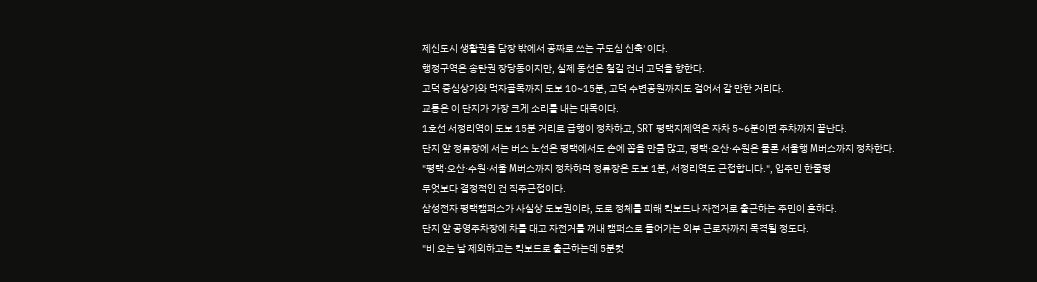제신도시 생활권을 담장 밖에서 공짜로 쓰는 구도심 신축' 이다.
행정구역은 송탄권 장당동이지만, 실제 동선은 철길 건너 고덕을 향한다.
고덕 중심상가와 먹자골목까지 도보 10~15분, 고덕 수변공원까지도 걸어서 갈 만한 거리다.
교통은 이 단지가 가장 크게 소리를 내는 대목이다.
1호선 서정리역이 도보 15분 거리로 급행이 정차하고, SRT 평택지제역은 자차 5~6분이면 주차까지 끝난다.
단지 앞 정류장에 서는 버스 노선은 평택에서도 손에 꼽을 만큼 많고, 평택·오산·수원은 물론 서울행 M버스까지 정차한다.
"평택·오산·수원·서울 M버스까지 정차하며 정류장은 도보 1분, 서정리역도 근접합니다.", 입주민 한줄평
무엇보다 결정적인 건 직주근접이다.
삼성전자 평택캠퍼스가 사실상 도보권이라, 도로 정체를 피해 킥보드나 자전거로 출근하는 주민이 흔하다.
단지 앞 공영주차장에 차를 대고 자전거를 꺼내 캠퍼스로 들어가는 외부 근로자까지 목격될 정도다.
"비 오는 날 제외하고는 킥보드로 출근하는데 5분컷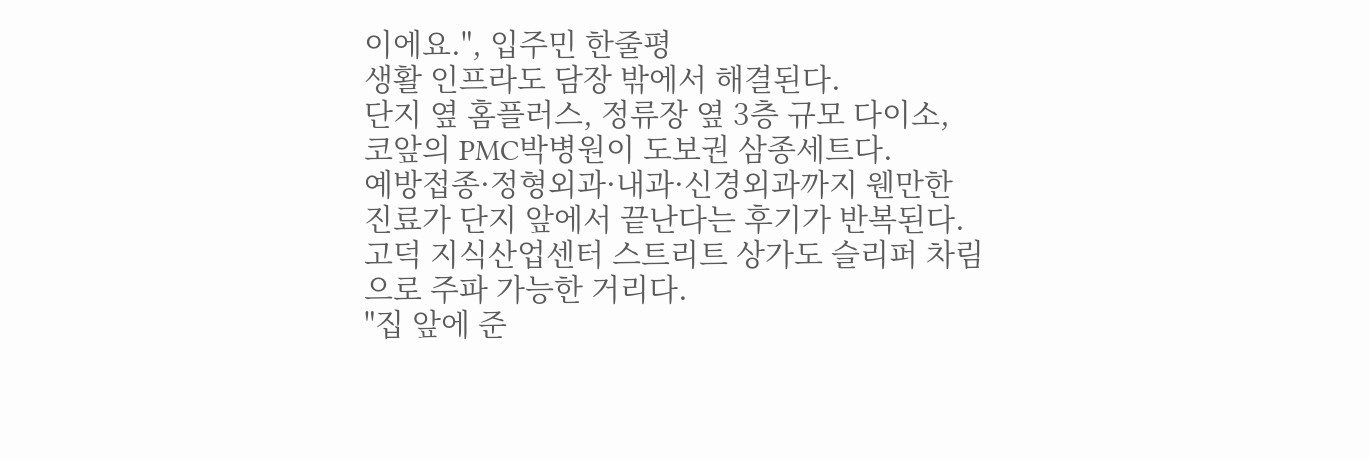이에요.", 입주민 한줄평
생활 인프라도 담장 밖에서 해결된다.
단지 옆 홈플러스, 정류장 옆 3층 규모 다이소, 코앞의 PMC박병원이 도보권 삼종세트다.
예방접종·정형외과·내과·신경외과까지 웬만한 진료가 단지 앞에서 끝난다는 후기가 반복된다.
고덕 지식산업센터 스트리트 상가도 슬리퍼 차림으로 주파 가능한 거리다.
"집 앞에 준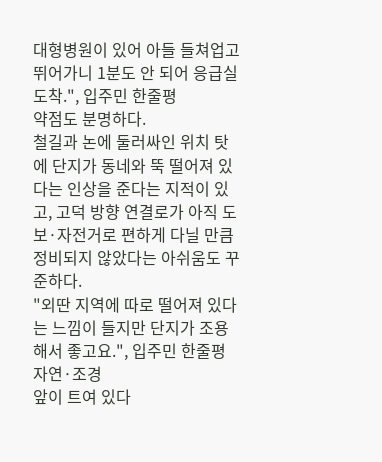대형병원이 있어 아들 들쳐업고 뛰어가니 1분도 안 되어 응급실 도착.", 입주민 한줄평
약점도 분명하다.
철길과 논에 둘러싸인 위치 탓에 단지가 동네와 뚝 떨어져 있다는 인상을 준다는 지적이 있고, 고덕 방향 연결로가 아직 도보·자전거로 편하게 다닐 만큼 정비되지 않았다는 아쉬움도 꾸준하다.
"외딴 지역에 따로 떨어져 있다는 느낌이 들지만 단지가 조용해서 좋고요.", 입주민 한줄평
자연·조경
앞이 트여 있다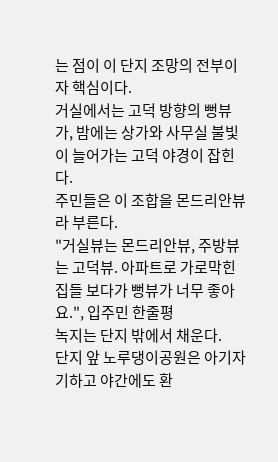는 점이 이 단지 조망의 전부이자 핵심이다.
거실에서는 고덕 방향의 뻥뷰가, 밤에는 상가와 사무실 불빛이 늘어가는 고덕 야경이 잡힌다.
주민들은 이 조합을 몬드리안뷰라 부른다.
"거실뷰는 몬드리안뷰, 주방뷰는 고덕뷰. 아파트로 가로막힌 집들 보다가 뻥뷰가 너무 좋아요.", 입주민 한줄평
녹지는 단지 밖에서 채운다.
단지 앞 노루댕이공원은 아기자기하고 야간에도 환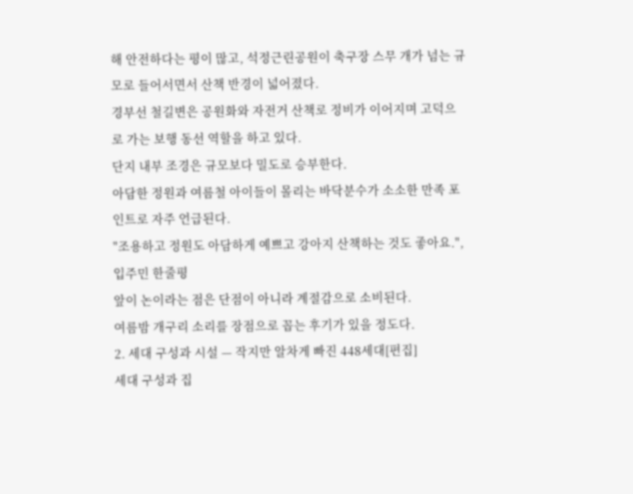해 안전하다는 평이 많고, 석정근린공원이 축구장 스무 개가 넘는 규모로 들어서면서 산책 반경이 넓어졌다.
경부선 철길변은 공원화와 자전거 산책로 정비가 이어지며 고덕으로 가는 보행 동선 역할을 하고 있다.
단지 내부 조경은 규모보다 밀도로 승부한다.
아담한 정원과 여름철 아이들이 몰리는 바닥분수가 소소한 만족 포인트로 자주 언급된다.
"조용하고 정원도 아담하게 예쁘고 강아지 산책하는 것도 좋아요.", 입주민 한줄평
앞이 논이라는 점은 단점이 아니라 계절감으로 소비된다.
여름밤 개구리 소리를 장점으로 꼽는 후기가 있을 정도다.
2. 세대 구성과 시설 — 작지만 알차게 빠진 448세대[편집]
세대 구성과 집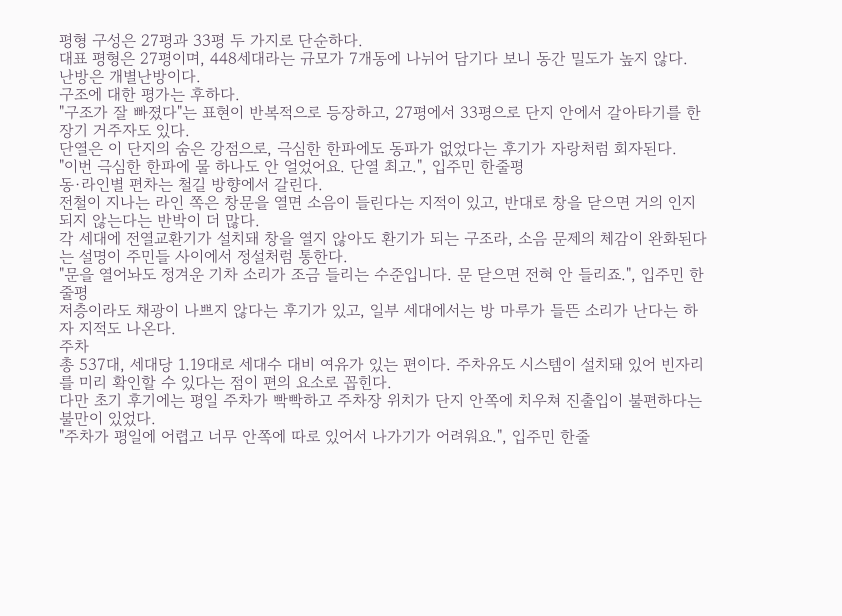평형 구성은 27평과 33평 두 가지로 단순하다.
대표 평형은 27평이며, 448세대라는 규모가 7개동에 나뉘어 담기다 보니 동간 밀도가 높지 않다.
난방은 개별난방이다.
구조에 대한 평가는 후하다.
"구조가 잘 빠졌다"는 표현이 반복적으로 등장하고, 27평에서 33평으로 단지 안에서 갈아타기를 한 장기 거주자도 있다.
단열은 이 단지의 숨은 강점으로, 극심한 한파에도 동파가 없었다는 후기가 자랑처럼 회자된다.
"이번 극심한 한파에 물 하나도 안 얼었어요. 단열 최고.", 입주민 한줄평
동·라인별 편차는 철길 방향에서 갈린다.
전철이 지나는 라인 쪽은 창문을 열면 소음이 들린다는 지적이 있고, 반대로 창을 닫으면 거의 인지되지 않는다는 반박이 더 많다.
각 세대에 전열교환기가 설치돼 창을 열지 않아도 환기가 되는 구조라, 소음 문제의 체감이 완화된다는 설명이 주민들 사이에서 정설처럼 통한다.
"문을 열어놔도 정겨운 기차 소리가 조금 들리는 수준입니다. 문 닫으면 전혀 안 들리죠.", 입주민 한줄평
저층이라도 채광이 나쁘지 않다는 후기가 있고, 일부 세대에서는 방 마루가 들뜬 소리가 난다는 하자 지적도 나온다.
주차
총 537대, 세대당 1.19대로 세대수 대비 여유가 있는 편이다. 주차유도 시스템이 설치돼 있어 빈자리를 미리 확인할 수 있다는 점이 편의 요소로 꼽힌다.
다만 초기 후기에는 평일 주차가 빡빡하고 주차장 위치가 단지 안쪽에 치우쳐 진출입이 불편하다는 불만이 있었다.
"주차가 평일에 어렵고 너무 안쪽에 따로 있어서 나가기가 어려워요.", 입주민 한줄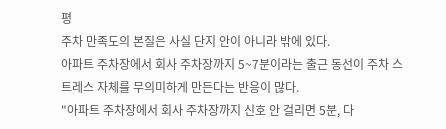평
주차 만족도의 본질은 사실 단지 안이 아니라 밖에 있다.
아파트 주차장에서 회사 주차장까지 5~7분이라는 출근 동선이 주차 스트레스 자체를 무의미하게 만든다는 반응이 많다.
"아파트 주차장에서 회사 주차장까지 신호 안 걸리면 5분, 다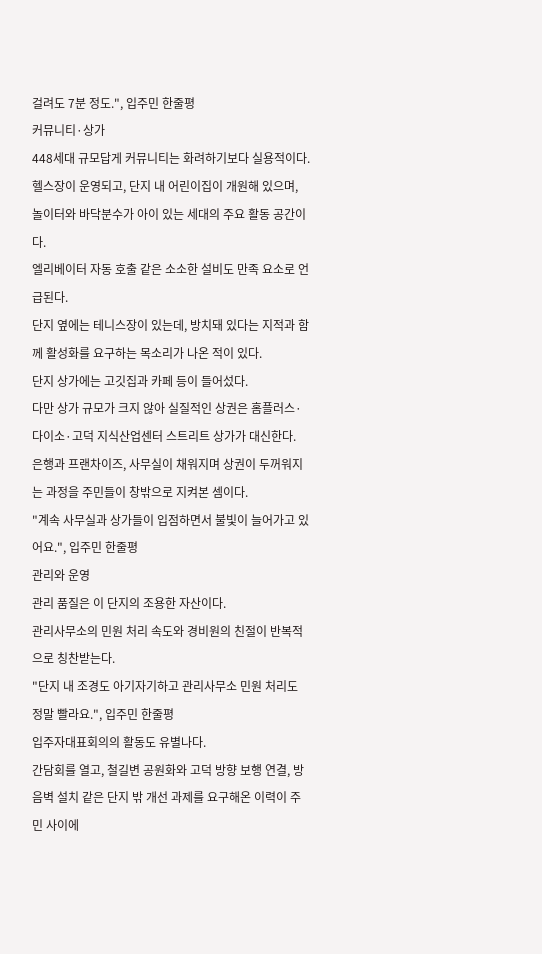걸려도 7분 정도.", 입주민 한줄평
커뮤니티·상가
448세대 규모답게 커뮤니티는 화려하기보다 실용적이다.
헬스장이 운영되고, 단지 내 어린이집이 개원해 있으며, 놀이터와 바닥분수가 아이 있는 세대의 주요 활동 공간이다.
엘리베이터 자동 호출 같은 소소한 설비도 만족 요소로 언급된다.
단지 옆에는 테니스장이 있는데, 방치돼 있다는 지적과 함께 활성화를 요구하는 목소리가 나온 적이 있다.
단지 상가에는 고깃집과 카페 등이 들어섰다.
다만 상가 규모가 크지 않아 실질적인 상권은 홈플러스·다이소·고덕 지식산업센터 스트리트 상가가 대신한다.
은행과 프랜차이즈, 사무실이 채워지며 상권이 두꺼워지는 과정을 주민들이 창밖으로 지켜본 셈이다.
"계속 사무실과 상가들이 입점하면서 불빛이 늘어가고 있어요.", 입주민 한줄평
관리와 운영
관리 품질은 이 단지의 조용한 자산이다.
관리사무소의 민원 처리 속도와 경비원의 친절이 반복적으로 칭찬받는다.
"단지 내 조경도 아기자기하고 관리사무소 민원 처리도 정말 빨라요.", 입주민 한줄평
입주자대표회의의 활동도 유별나다.
간담회를 열고, 철길변 공원화와 고덕 방향 보행 연결, 방음벽 설치 같은 단지 밖 개선 과제를 요구해온 이력이 주민 사이에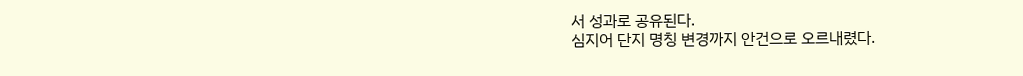서 성과로 공유된다.
심지어 단지 명칭 변경까지 안건으로 오르내렸다.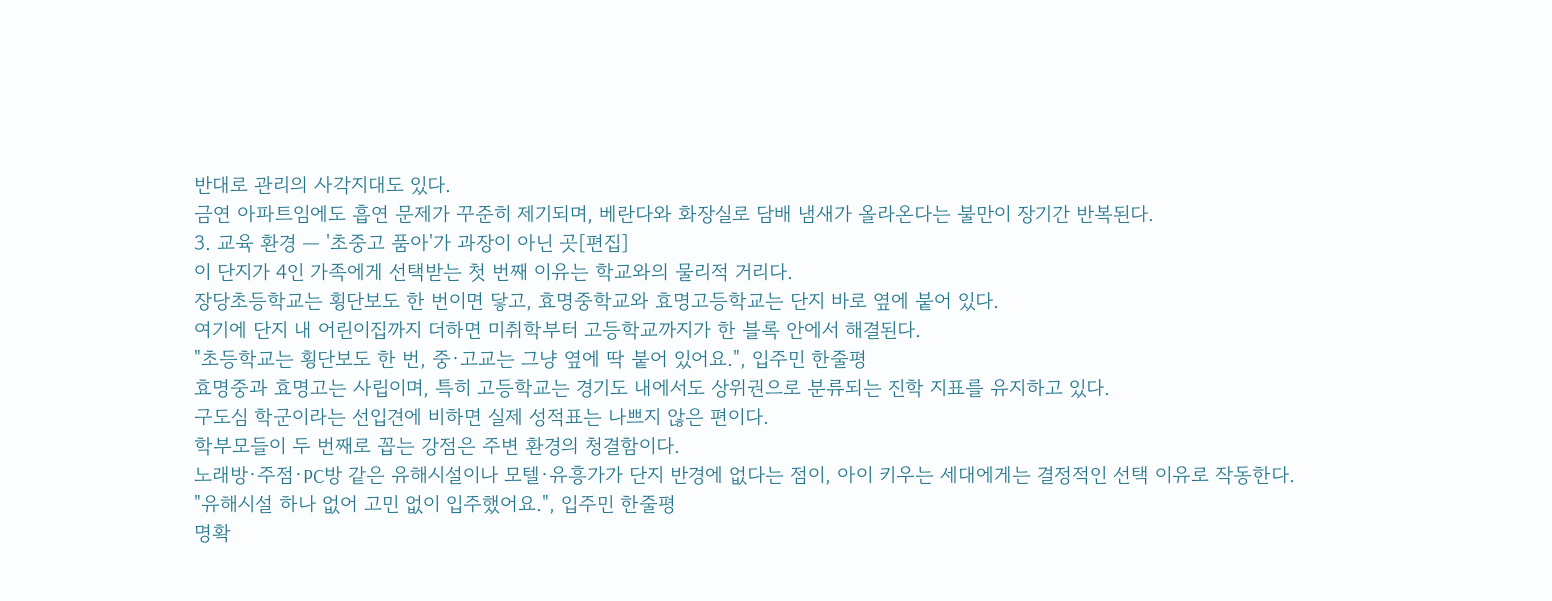반대로 관리의 사각지대도 있다.
금연 아파트임에도 흡연 문제가 꾸준히 제기되며, 베란다와 화장실로 담배 냄새가 올라온다는 불만이 장기간 반복된다.
3. 교육 환경 — '초중고 품아'가 과장이 아닌 곳[편집]
이 단지가 4인 가족에게 선택받는 첫 번째 이유는 학교와의 물리적 거리다.
장당초등학교는 횡단보도 한 번이면 닿고, 효명중학교와 효명고등학교는 단지 바로 옆에 붙어 있다.
여기에 단지 내 어린이집까지 더하면 미취학부터 고등학교까지가 한 블록 안에서 해결된다.
"초등학교는 횡단보도 한 번, 중·고교는 그냥 옆에 딱 붙어 있어요.", 입주민 한줄평
효명중과 효명고는 사립이며, 특히 고등학교는 경기도 내에서도 상위권으로 분류되는 진학 지표를 유지하고 있다.
구도심 학군이라는 선입견에 비하면 실제 성적표는 나쁘지 않은 편이다.
학부모들이 두 번째로 꼽는 강점은 주변 환경의 청결함이다.
노래방·주점·PC방 같은 유해시설이나 모텔·유흥가가 단지 반경에 없다는 점이, 아이 키우는 세대에게는 결정적인 선택 이유로 작동한다.
"유해시설 하나 없어 고민 없이 입주했어요.", 입주민 한줄평
명확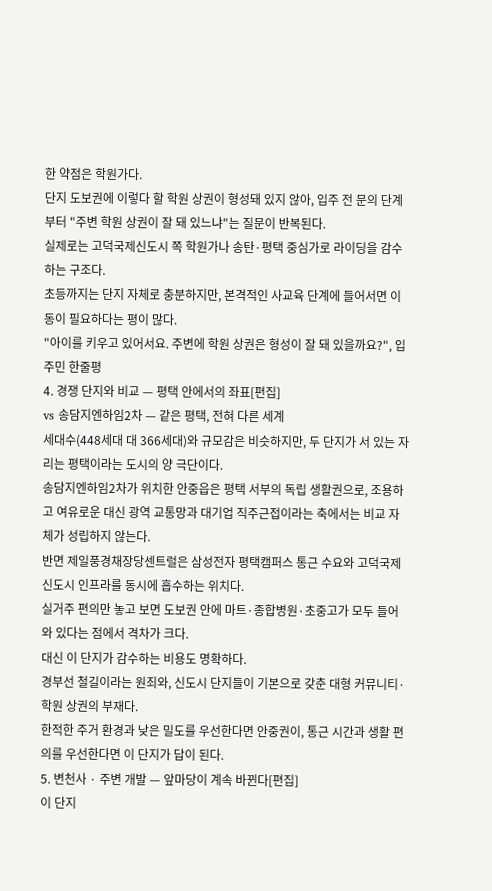한 약점은 학원가다.
단지 도보권에 이렇다 할 학원 상권이 형성돼 있지 않아, 입주 전 문의 단계부터 "주변 학원 상권이 잘 돼 있느냐"는 질문이 반복된다.
실제로는 고덕국제신도시 쪽 학원가나 송탄·평택 중심가로 라이딩을 감수하는 구조다.
초등까지는 단지 자체로 충분하지만, 본격적인 사교육 단계에 들어서면 이동이 필요하다는 평이 많다.
"아이를 키우고 있어서요. 주변에 학원 상권은 형성이 잘 돼 있을까요?", 입주민 한줄평
4. 경쟁 단지와 비교 — 평택 안에서의 좌표[편집]
vs 송담지엔하임2차 — 같은 평택, 전혀 다른 세계
세대수(448세대 대 366세대)와 규모감은 비슷하지만, 두 단지가 서 있는 자리는 평택이라는 도시의 양 극단이다.
송담지엔하임2차가 위치한 안중읍은 평택 서부의 독립 생활권으로, 조용하고 여유로운 대신 광역 교통망과 대기업 직주근접이라는 축에서는 비교 자체가 성립하지 않는다.
반면 제일풍경채장당센트럴은 삼성전자 평택캠퍼스 통근 수요와 고덕국제신도시 인프라를 동시에 흡수하는 위치다.
실거주 편의만 놓고 보면 도보권 안에 마트·종합병원·초중고가 모두 들어와 있다는 점에서 격차가 크다.
대신 이 단지가 감수하는 비용도 명확하다.
경부선 철길이라는 원죄와, 신도시 단지들이 기본으로 갖춘 대형 커뮤니티·학원 상권의 부재다.
한적한 주거 환경과 낮은 밀도를 우선한다면 안중권이, 통근 시간과 생활 편의를 우선한다면 이 단지가 답이 된다.
5. 변천사 · 주변 개발 — 앞마당이 계속 바뀐다[편집]
이 단지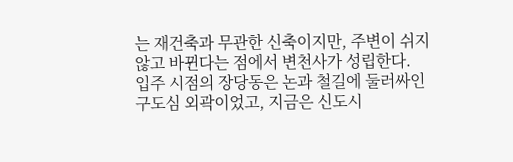는 재건축과 무관한 신축이지만, 주변이 쉬지 않고 바뀐다는 점에서 변천사가 성립한다.
입주 시점의 장당동은 논과 철길에 둘러싸인 구도심 외곽이었고, 지금은 신도시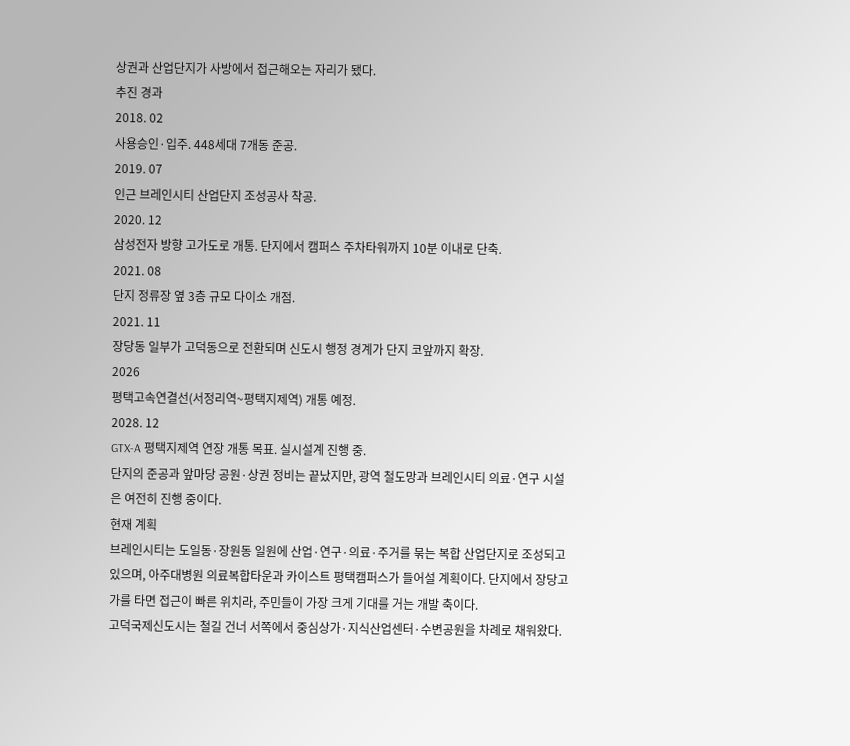상권과 산업단지가 사방에서 접근해오는 자리가 됐다.
추진 경과
2018. 02
사용승인·입주. 448세대 7개동 준공.
2019. 07
인근 브레인시티 산업단지 조성공사 착공.
2020. 12
삼성전자 방향 고가도로 개통. 단지에서 캠퍼스 주차타워까지 10분 이내로 단축.
2021. 08
단지 정류장 옆 3층 규모 다이소 개점.
2021. 11
장당동 일부가 고덕동으로 전환되며 신도시 행정 경계가 단지 코앞까지 확장.
2026
평택고속연결선(서정리역~평택지제역) 개통 예정.
2028. 12
GTX-A 평택지제역 연장 개통 목표. 실시설계 진행 중.
단지의 준공과 앞마당 공원·상권 정비는 끝났지만, 광역 철도망과 브레인시티 의료·연구 시설은 여전히 진행 중이다.
현재 계획
브레인시티는 도일동·장원동 일원에 산업·연구·의료·주거를 묶는 복합 산업단지로 조성되고 있으며, 아주대병원 의료복합타운과 카이스트 평택캠퍼스가 들어설 계획이다. 단지에서 장당고가를 타면 접근이 빠른 위치라, 주민들이 가장 크게 기대를 거는 개발 축이다.
고덕국제신도시는 철길 건너 서쪽에서 중심상가·지식산업센터·수변공원을 차례로 채워왔다.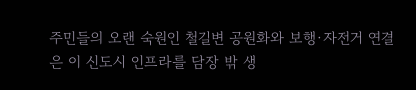주민들의 오랜 숙원인 철길변 공원화와 보행·자전거 연결은 이 신도시 인프라를 담장 밖 생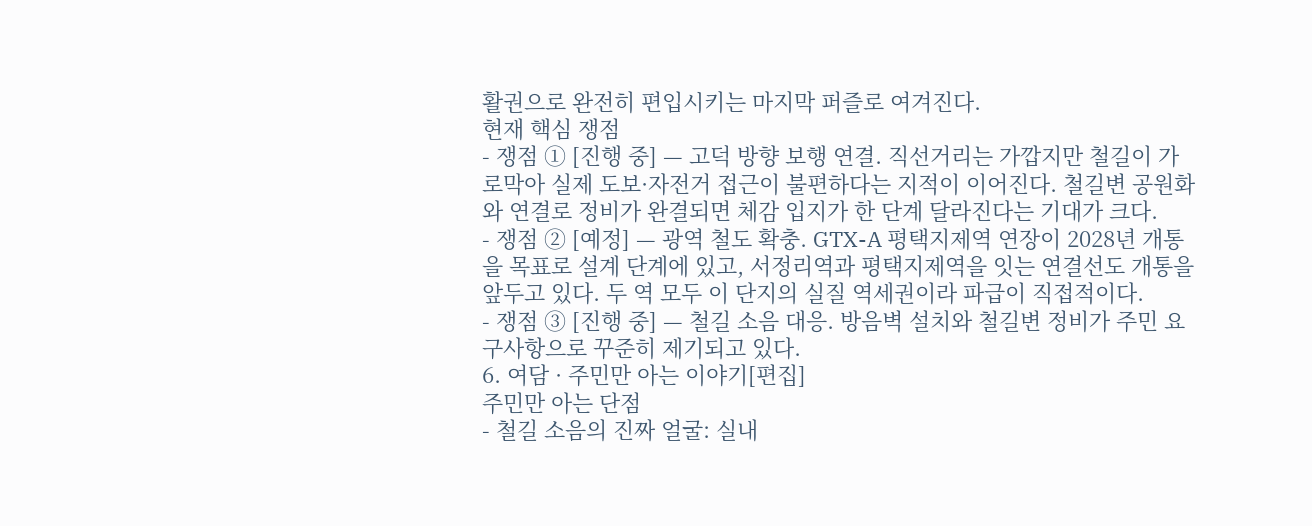활권으로 완전히 편입시키는 마지막 퍼즐로 여겨진다.
현재 핵심 쟁점
- 쟁점 ① [진행 중] — 고덕 방향 보행 연결. 직선거리는 가깝지만 철길이 가로막아 실제 도보·자전거 접근이 불편하다는 지적이 이어진다. 철길변 공원화와 연결로 정비가 완결되면 체감 입지가 한 단계 달라진다는 기대가 크다.
- 쟁점 ② [예정] — 광역 철도 확충. GTX-A 평택지제역 연장이 2028년 개통을 목표로 설계 단계에 있고, 서정리역과 평택지제역을 잇는 연결선도 개통을 앞두고 있다. 두 역 모두 이 단지의 실질 역세권이라 파급이 직접적이다.
- 쟁점 ③ [진행 중] — 철길 소음 대응. 방음벽 설치와 철길변 정비가 주민 요구사항으로 꾸준히 제기되고 있다.
6. 여담 · 주민만 아는 이야기[편집]
주민만 아는 단점
- 철길 소음의 진짜 얼굴: 실내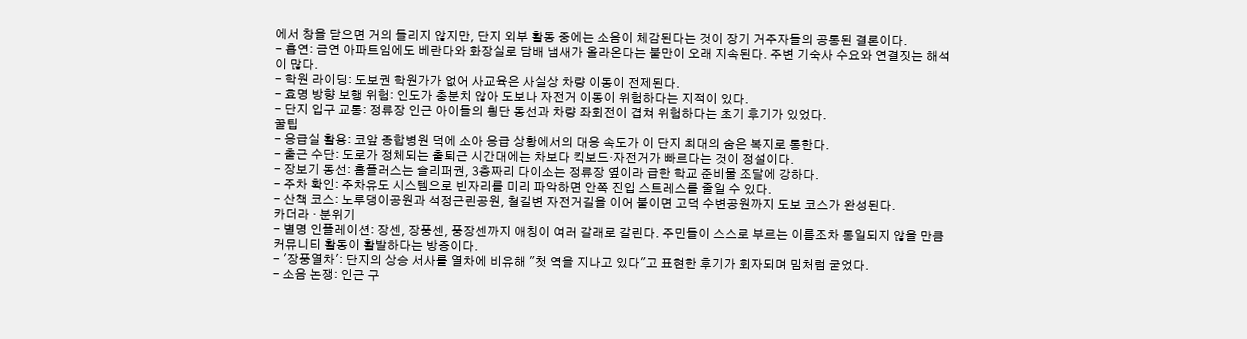에서 창을 닫으면 거의 들리지 않지만, 단지 외부 활동 중에는 소음이 체감된다는 것이 장기 거주자들의 공통된 결론이다.
- 흡연: 금연 아파트임에도 베란다와 화장실로 담배 냄새가 올라온다는 불만이 오래 지속된다. 주변 기숙사 수요와 연결짓는 해석이 많다.
- 학원 라이딩: 도보권 학원가가 없어 사교육은 사실상 차량 이동이 전제된다.
- 효명 방향 보행 위험: 인도가 충분치 않아 도보나 자전거 이동이 위험하다는 지적이 있다.
- 단지 입구 교통: 정류장 인근 아이들의 횡단 동선과 차량 좌회전이 겹쳐 위험하다는 초기 후기가 있었다.
꿀팁
- 응급실 활용: 코앞 종합병원 덕에 소아 응급 상황에서의 대응 속도가 이 단지 최대의 숨은 복지로 통한다.
- 출근 수단: 도로가 정체되는 출퇴근 시간대에는 차보다 킥보드·자전거가 빠르다는 것이 정설이다.
- 장보기 동선: 홈플러스는 슬리퍼권, 3층짜리 다이소는 정류장 옆이라 급한 학교 준비물 조달에 강하다.
- 주차 확인: 주차유도 시스템으로 빈자리를 미리 파악하면 안쪽 진입 스트레스를 줄일 수 있다.
- 산책 코스: 노루댕이공원과 석정근린공원, 철길변 자전거길을 이어 붙이면 고덕 수변공원까지 도보 코스가 완성된다.
카더라 · 분위기
- 별명 인플레이션: 장센, 장풍센, 풍장센까지 애칭이 여러 갈래로 갈린다. 주민들이 스스로 부르는 이름조차 통일되지 않을 만큼 커뮤니티 활동이 활발하다는 방증이다.
- '장풍열차': 단지의 상승 서사를 열차에 비유해 "첫 역을 지나고 있다"고 표현한 후기가 회자되며 밈처럼 굳었다.
- 소음 논쟁: 인근 구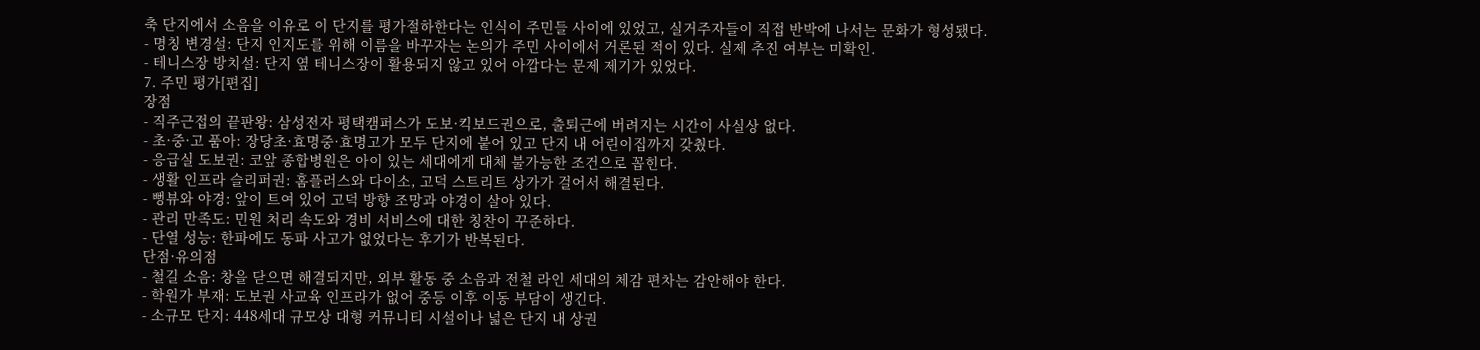축 단지에서 소음을 이유로 이 단지를 평가절하한다는 인식이 주민들 사이에 있었고, 실거주자들이 직접 반박에 나서는 문화가 형성됐다.
- 명칭 변경설: 단지 인지도를 위해 이름을 바꾸자는 논의가 주민 사이에서 거론된 적이 있다. 실제 추진 여부는 미확인.
- 테니스장 방치설: 단지 옆 테니스장이 활용되지 않고 있어 아깝다는 문제 제기가 있었다.
7. 주민 평가[편집]
장점
- 직주근접의 끝판왕: 삼성전자 평택캠퍼스가 도보·킥보드권으로, 출퇴근에 버려지는 시간이 사실상 없다.
- 초·중·고 품아: 장당초·효명중·효명고가 모두 단지에 붙어 있고 단지 내 어린이집까지 갖췄다.
- 응급실 도보권: 코앞 종합병원은 아이 있는 세대에게 대체 불가능한 조건으로 꼽힌다.
- 생활 인프라 슬리퍼권: 홈플러스와 다이소, 고덕 스트리트 상가가 걸어서 해결된다.
- 뻥뷰와 야경: 앞이 트여 있어 고덕 방향 조망과 야경이 살아 있다.
- 관리 만족도: 민원 처리 속도와 경비 서비스에 대한 칭찬이 꾸준하다.
- 단열 성능: 한파에도 동파 사고가 없었다는 후기가 반복된다.
단점·유의점
- 철길 소음: 창을 닫으면 해결되지만, 외부 활동 중 소음과 전철 라인 세대의 체감 편차는 감안해야 한다.
- 학원가 부재: 도보권 사교육 인프라가 없어 중등 이후 이동 부담이 생긴다.
- 소규모 단지: 448세대 규모상 대형 커뮤니티 시설이나 넓은 단지 내 상권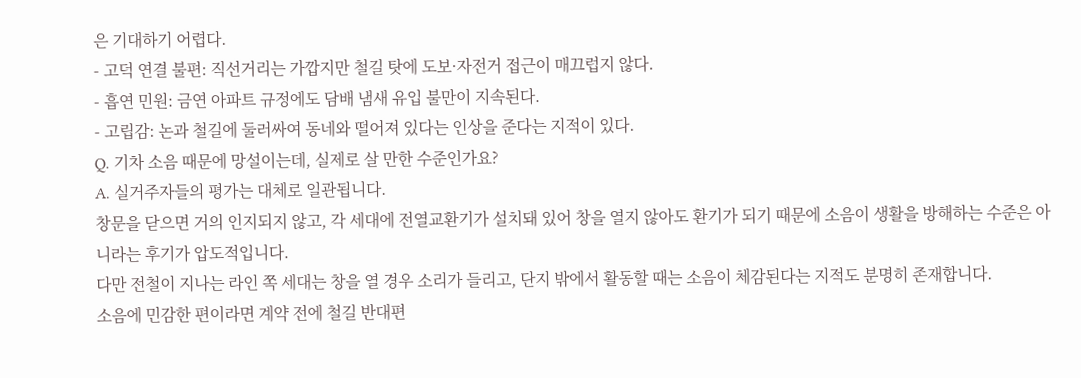은 기대하기 어렵다.
- 고덕 연결 불편: 직선거리는 가깝지만 철길 탓에 도보·자전거 접근이 매끄럽지 않다.
- 흡연 민원: 금연 아파트 규정에도 담배 냄새 유입 불만이 지속된다.
- 고립감: 논과 철길에 둘러싸여 동네와 떨어져 있다는 인상을 준다는 지적이 있다.
Q. 기차 소음 때문에 망설이는데, 실제로 살 만한 수준인가요?
A. 실거주자들의 평가는 대체로 일관됩니다.
창문을 닫으면 거의 인지되지 않고, 각 세대에 전열교환기가 설치돼 있어 창을 열지 않아도 환기가 되기 때문에 소음이 생활을 방해하는 수준은 아니라는 후기가 압도적입니다.
다만 전철이 지나는 라인 쪽 세대는 창을 열 경우 소리가 들리고, 단지 밖에서 활동할 때는 소음이 체감된다는 지적도 분명히 존재합니다.
소음에 민감한 편이라면 계약 전에 철길 반대편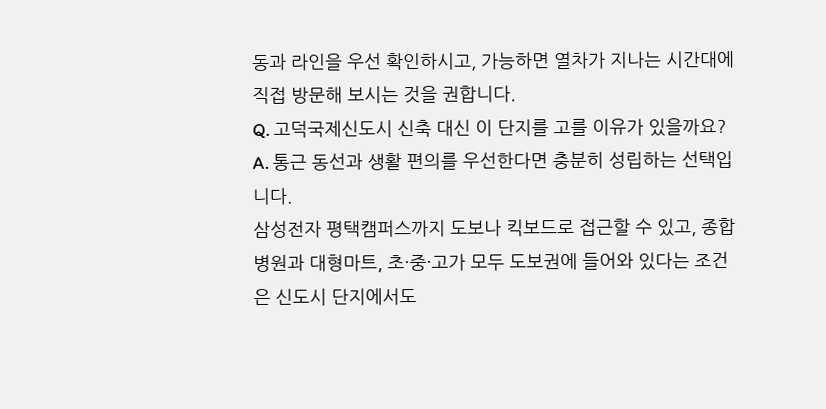동과 라인을 우선 확인하시고, 가능하면 열차가 지나는 시간대에 직접 방문해 보시는 것을 권합니다.
Q. 고덕국제신도시 신축 대신 이 단지를 고를 이유가 있을까요?
A. 통근 동선과 생활 편의를 우선한다면 충분히 성립하는 선택입니다.
삼성전자 평택캠퍼스까지 도보나 킥보드로 접근할 수 있고, 종합병원과 대형마트, 초·중·고가 모두 도보권에 들어와 있다는 조건은 신도시 단지에서도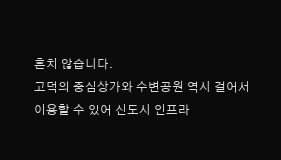흔치 않습니다.
고덕의 중심상가와 수변공원 역시 걸어서 이용할 수 있어 신도시 인프라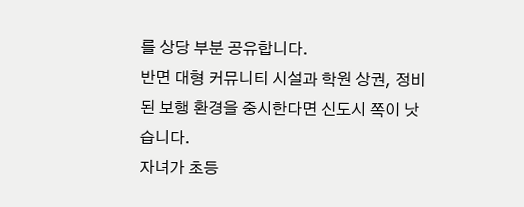를 상당 부분 공유합니다.
반면 대형 커뮤니티 시설과 학원 상권, 정비된 보행 환경을 중시한다면 신도시 쪽이 낫습니다.
자녀가 초등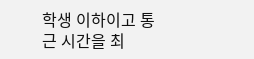학생 이하이고 통근 시간을 최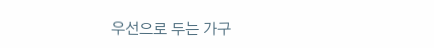우선으로 두는 가구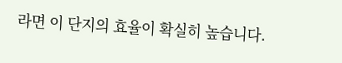라면 이 단지의 효율이 확실히 높습니다.